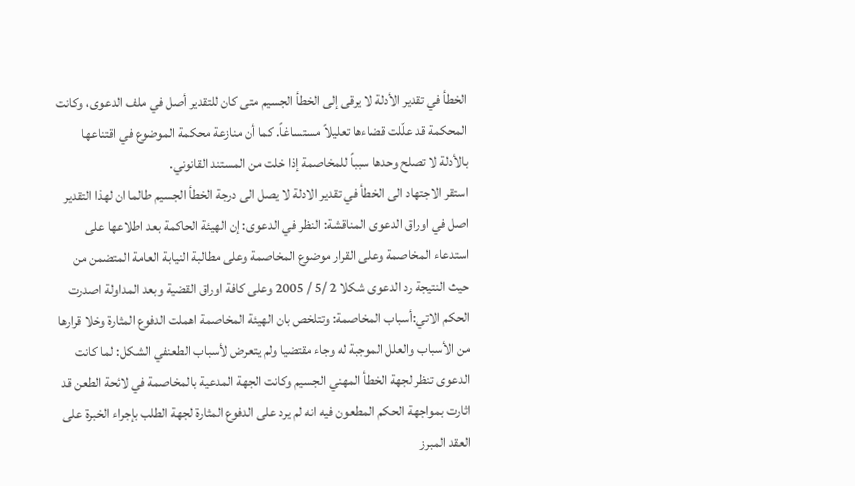الخطأ في تقدير الأدلة لا يرقى إلى الخطأ الجسيم متى كان للتقدير أصل في ملف الدعوى، وكانت المحكمة قد علّلت قضاءها تعليلاً مستساغاً. كما أن منازعة محكمة الموضوع في اقتناعها بالأدلة لا تصلح وحدها سبباً للمخاصمة إذا خلت من المستند القانوني.
استقر الاجتهاد الى الخطأ في تقدير الادلة لا يصل الى درجة الخطأ الجسيم طالما ان لهذا التقدير اصل في اوراق الدعوى المناقشة: النظر في الدعوى: إن الهيئة الحاكمة بعد اطلاعها على استدعاء المخاصمة وعلى القرار موضوع المخاصمة وعلى مطالبة النيابة العامة المتضمن من حيث النتيجة رد الدعوى شكلا 2 /5 / 2005 وعلى كافة اوراق القضية وبعد المداولة اصدرت الحكم الاتي:أسباب المخاصمة: وتتلخص بان الهيئة المخاصمة اهملت الدفوع المثارة وخلا قرارها من الأسباب والعلل الموجبة له وجاء مقتضيا ولم يتعرض لأسباب الطعنفي الشكل: لما كانت الدعوى تنظر لجهة الخطأ المهني الجسيم وكانت الجهة المدعية بالمخاصمة في لائحة الطعن قد اثارت بمواجهة الحكم المطعون فيه انه لم يرد على الدفوع المثارة لجهة الطلب بإجراء الخبرة على العقد المبرز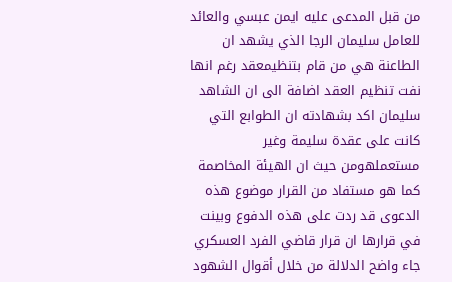من قبل المدعى عليه ايمن عبسي والعائد للعامل سليمان الرجا الذي يشهد ان الطاعنة هي من قام بتنظيمعقد رغم انها نفت تنظيم العقد اضافة الى ان الشاهد سليمان اكد بشهادته ان الطوابع التي كانت على عقدة سليمة وغير مستعملهومن حيث ان الهيئة المخاصمة كما هو مستفاد من القرار موضوع هذه الدعوى قد ردت على هذه الدفوع وبينت في قرارها ان قرار قاضي الفرد العسكري جاء واضح الدلالة من خلال أقوال الشهود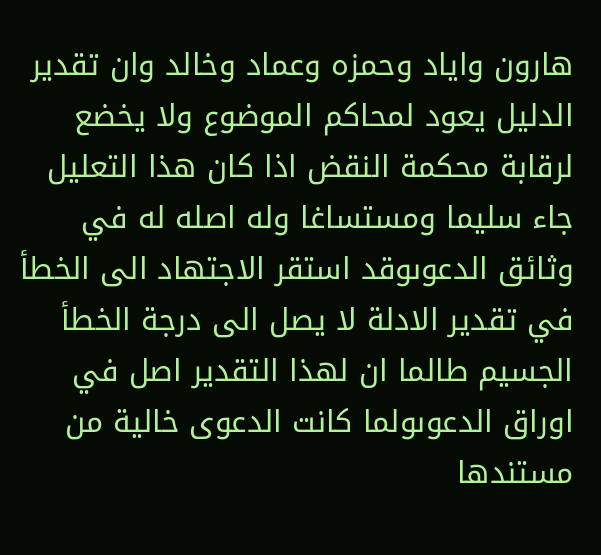هارون واياد وحمزه وعماد وخالد وان تقدير الدليل يعود لمحاكم الموضوع ولا يخضع لرقابة محكمة النقض اذا كان هذا التعليل جاء سليما ومستساغا وله اصله له في وثائق الدعوىوقد استقر الاجتهاد الى الخطأ في تقدير الادلة لا يصل الى درجة الخطأ الجسيم طالما ان لهذا التقدير اصل في اوراق الدعوىولما كانت الدعوى خالية من مستندها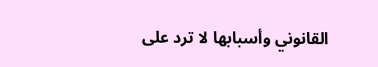القانوني وأسبابها لا ترد على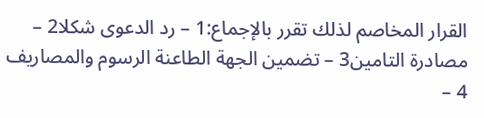القرار المخاصم لذلك تقرر بالإجماع:1 – رد الدعوى شكلا2 – مصادرة التامين3 – تضمين الجهة الطاعنة الرسوم والمصاريف 4 –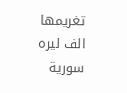تغريمها الف ليره سورية